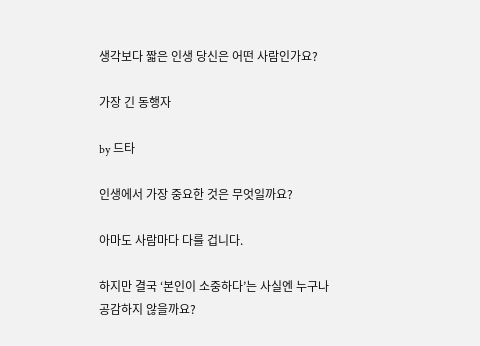생각보다 짧은 인생 당신은 어떤 사람인가요?

가장 긴 동행자

by 드타

인생에서 가장 중요한 것은 무엇일까요?

아마도 사람마다 다를 겁니다.

하지만 결국 ‘본인이 소중하다’는 사실엔 누구나 공감하지 않을까요?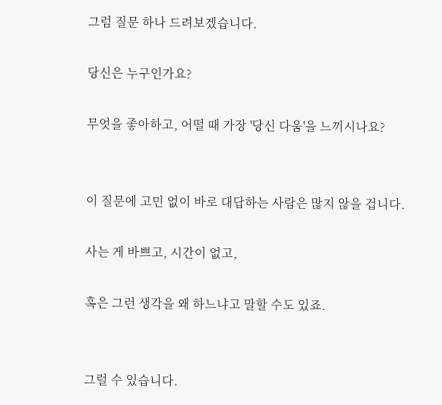그럼 질문 하나 드려보겠습니다.

당신은 누구인가요?

무엇을 좋아하고, 어떨 때 가장 '당신 다움'을 느끼시나요?


이 질문에 고민 없이 바로 대답하는 사람은 많지 않을 겁니다.

사는 게 바쁘고, 시간이 없고,

혹은 그런 생각을 왜 하느냐고 말할 수도 있죠.


그럴 수 있습니다.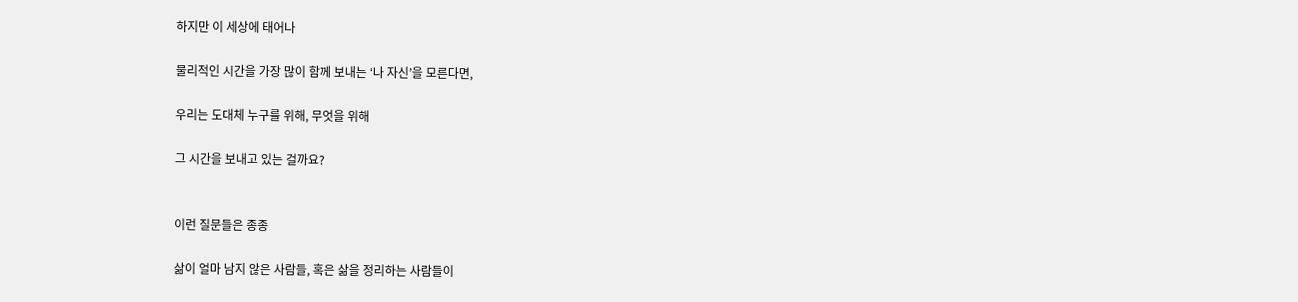하지만 이 세상에 태어나

물리적인 시간을 가장 많이 함께 보내는 ‘나 자신’을 모른다면,

우리는 도대체 누구를 위해, 무엇을 위해

그 시간을 보내고 있는 걸까요?


이런 질문들은 종종

삶이 얼마 남지 않은 사람들, 혹은 삶을 정리하는 사람들이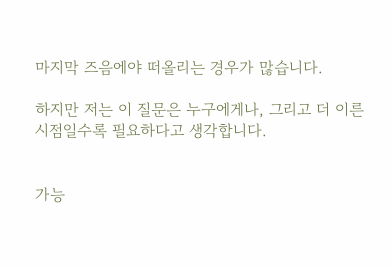마지막 즈음에야 떠올리는 경우가 많습니다.

하지만 저는 이 질문은 누구에게나, 그리고 더 이른 시점일수록 필요하다고 생각합니다.


가능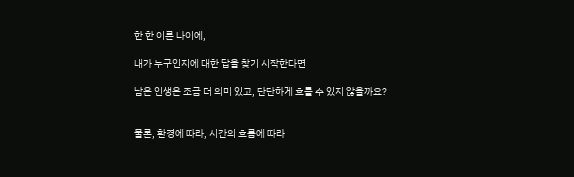한 한 이른 나이에,

내가 누구인지에 대한 답을 찾기 시작한다면

남은 인생은 조금 더 의미 있고, 단단하게 흐를 수 있지 않을까요?


물론, 환경에 따라, 시간의 흐름에 따라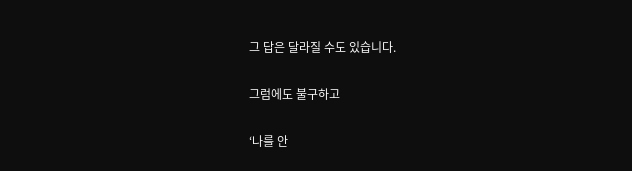그 답은 달라질 수도 있습니다.

그럼에도 불구하고

‘나를 안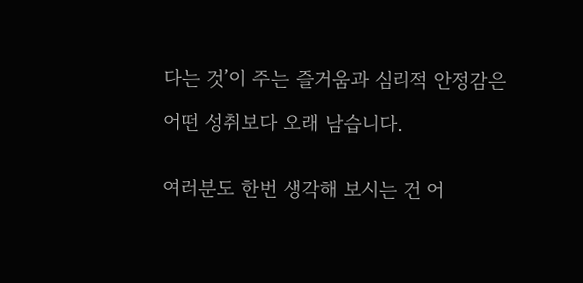다는 것’이 주는 즐거움과 심리적 안정감은

어떤 성취보다 오래 남습니다.


여러분도 한번 생각해 보시는 건 어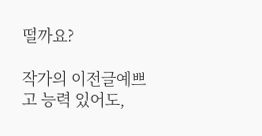떨까요?

작가의 이전글예쁘고 능력 있어도,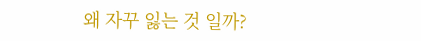왜 자꾸 잃는 것 일까?